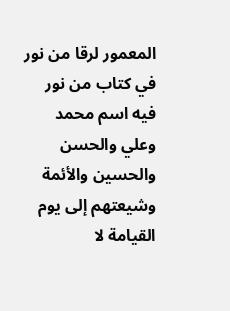المعمور لرقا من نور في كتاب من نور فيه اسم محمد وعلي والحسن والحسين والأئمة
وشيعتهم إلى يوم القيامة لا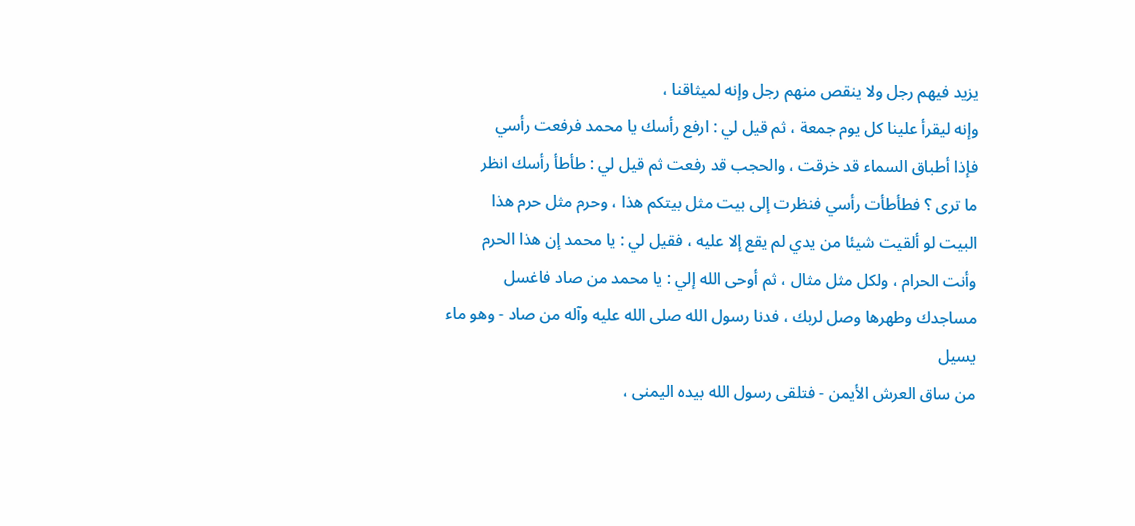يزيد فيهم رجل ولا ينقص منهم رجل وإنه لميثاقنا ،
وإنه ليقرأ علينا كل يوم جمعة ، ثم قيل لي : ارفع رأسك يا محمد فرفعت رأسي
فإذا أطباق السماء قد خرقت ، والحجب قد رفعت ثم قيل لي : طأطأ رأسك انظر
ما ترى ؟ فطأطأت رأسي فنظرت إلى بيت مثل بيتكم هذا ، وحرم مثل حرم هذا
البيت لو ألقيت شيئا من يدي لم يقع إلا عليه ، فقيل لي : يا محمد إن هذا الحرم
وأنت الحرام ، ولكل مثل مثال ، ثم أوحى الله إلي : يا محمد من صاد فاغسل
مساجدك وطهرها وصل لربك ، فدنا رسول الله صلى الله عليه وآله من صاد - وهو ماء يسيل
من ساق العرش الأيمن - فتلقى رسول الله بيده اليمنى ،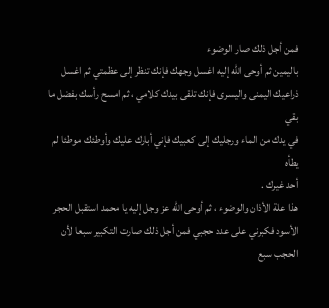فمن أجل ذلك صار الوضوء
باليمين ثم أوحى الله إليه اغسل وجهك فإنك تنظر إلى عظمتي ثم اغسل
ذراعيك اليمنى واليسرى فإنك تلقى بيدك كلامي ، ثم امسح رأسك بفضل ما بقي
في يدك من الماء ورجليك إلى كعبيك فإني أبارك عليك وأوطئك موطئا لم يطأه
أحد غيرك .
هذا علة الأذان والوضوء ، ثم أوحى الله عز وجل إليه يا محمد استقبل الحجر
الأسود فكبرني على عدد حجبي فمن أجل ذلك صارت التكبير سبعا لأن الحجب سبع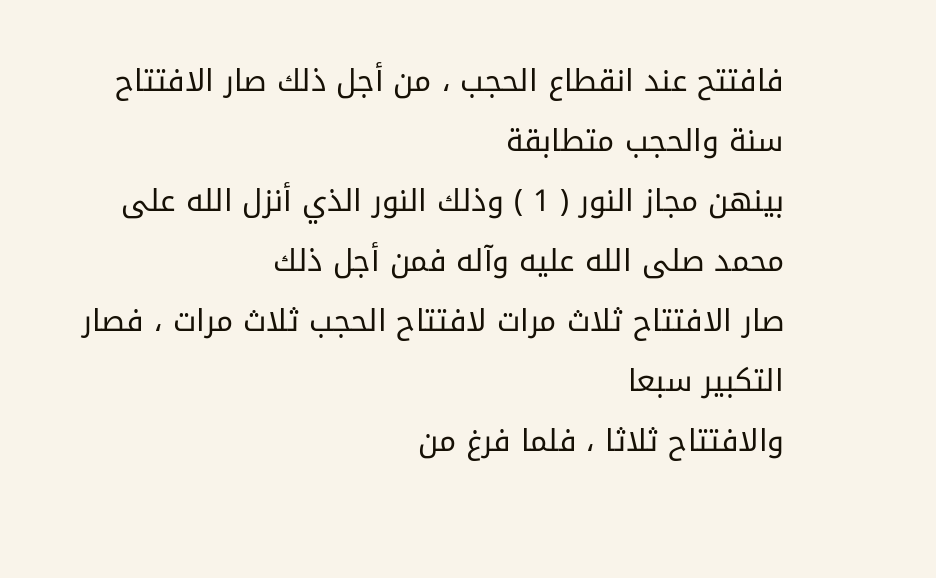فافتتح عند انقطاع الحجب ، من أجل ذلك صار الافتتاح سنة والحجب متطابقة
بينهن مجاز النور ( 1 ) وذلك النور الذي أنزل الله على محمد صلى الله عليه وآله فمن أجل ذلك
صار الافتتاح ثلاث مرات لافتتاح الحجب ثلاث مرات ، فصار التكبير سبعا
والافتتاح ثلاثا ، فلما فرغ من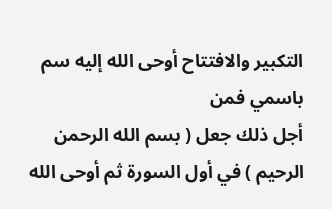التكبير والافتتاح أوحى الله إليه سم باسمي فمن
أجل ذلك جعل ( بسم الله الرحمن الرحيم ) في أول السورة ثم أوحى الله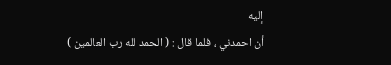إليه
أن احمدني ، فلما قال : ( الحمد لله رب العالمين )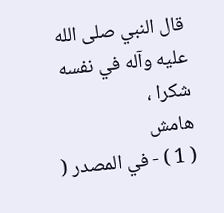قال النبي صلى الله عليه وآله في نفسه شكرا ،
هامش
( 1 ) - في المصدر (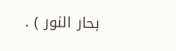بحار النور ) .